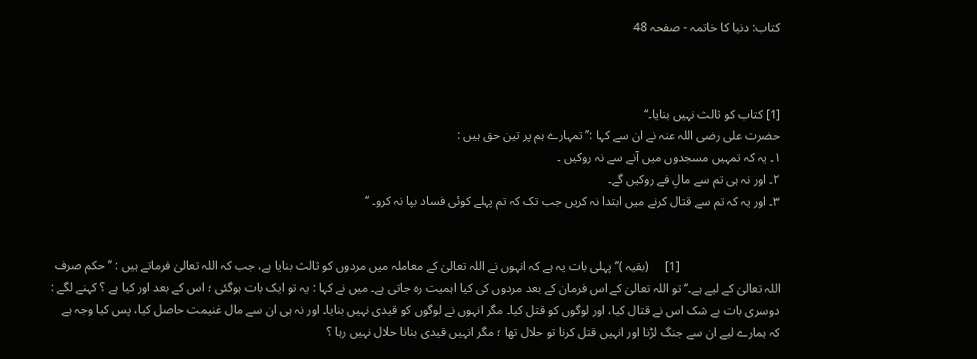کتاب: دنیا کا خاتمہ - صفحہ 48



[1] کتاب کو ثالث نہیں بنایا۔‘‘
حضرت علی رضی اللہ عنہ نے ان سے کہا :’’ تمہارے ہم پر تین حق ہیں :
۱۔ یہ کہ تمہیں مسجدوں میں آنے سے نہ روکیں ۔
۲۔ اور نہ ہی تم سے مالِ فے روکیں گے۔
۳۔ اور یہ کہ تم سے قتال کرنے میں ابتدا نہ کریں جب تک کہ تم پہلے کوئی فساد بپا نہ کرو۔ ‘‘


                                [1]     (بقیہ )’’ پہلی بات یہ ہے کہ انہوں نے اللہ تعالیٰ کے معاملہ میں مردوں کو ثالث بنایا ہے، جب کہ اللہ تعالیٰ فرماتے ہیں : ’’ حکم صرف اللہ تعالیٰ کے لیے ہے۔‘‘ تو اللہ تعالیٰ کے اس فرمان کے بعد مردوں کی کیا اہمیت رہ جاتی ہے۔ میں نے کہا : یہ تو ایک بات ہوگئی ؛ اس کے بعد اور کیا ہے ؟ کہنے لگے : دوسری بات بے شک اس نے قتال کیا، اور لوگوں کو قتل کیا۔ مگر انہوں نے لوگوں کو قیدی نہیں بنایا۔ اور نہ ہی ان سے مال غنیمت حاصل کیا، پس کیا وجہ ہے کہ ہمارے لیے ان سے جنگ لڑنا اور انہیں قتل کرنا تو حلال تھا ؛ مگر انہیں قیدی بنانا حلال نہیں رہا ؟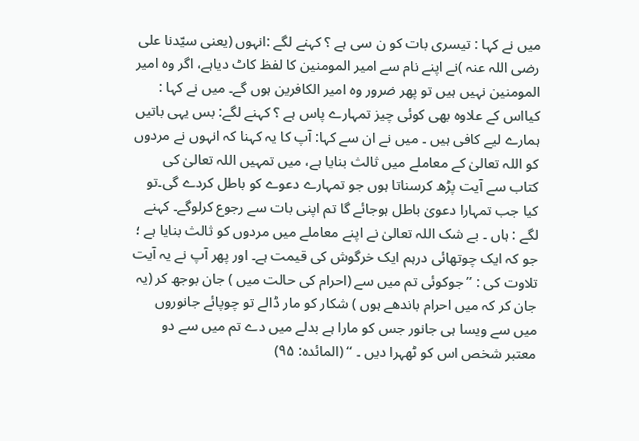میں نے کہا : تیسری بات کو ن سی ہے ؟ کہنے لگے :انہوں (یعنی سیّدنا علی رضی اللہ عنہ )نے اپنے نام سے امیر المومنین کا لفظ کاٹ دیاہے، اگر وہ امیر المومنین نہیں ہیں تو پھر ضرور وہ امیر الکافرین ہوں گے۔ میں نے کہا : کیااس کے علاوہ بھی کوئی چیز تمہارے پاس ہے ؟ کہنے لگے: بس یہی باتیں ہمارے لیے کافی ہیں ۔ میں نے ان سے کہا: آپ کا یہ کہنا کہ انہوں نے مردوں کو اللہ تعالیٰ کے معاملے میں ثالث بنایا ہے، میں تمہیں اللہ تعالیٰ کی کتاب سے آیت پڑھ کرسناتا ہوں جو تمہارے دعوے کو باطل کردے گی۔تو کیا جب تمہارا دعویٰ باطل ہوجائے گا تم اپنی بات سے رجوع کرلوگے۔ کہنے لگے : ہاں ۔ بے شک اللہ تعالیٰ نے اپنے معاملے میں مردوں کو ثالث بنایا ہے ؛ جو کہ ایک چوتھائی درہم ایک خرگوش کی قیمت ہے۔ اور پھر آپ نے یہ آیت تلاوت کی : ’’جوکوئی تم میں سے (احرام کی حالت میں ) جان بوجھ کر (یہ جان کر کہ میں احرام باندھے ہوں ) شکار کو مار ڈالے تو چوپائے جانوروں میں سے ویسا ہی جانور جس کو مارا ہے بدلے میں دے تم میں سے دو معتبر شخص اس کو ٹھہرا دیں ۔ ‘‘ (المائدہ: ۹۵)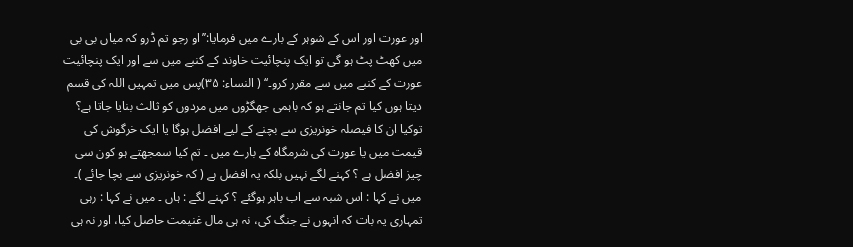اور عورت اور اس کے شوہر کے بارے میں فرمایا:’’او رجو تم ڈرو کہ میاں بی بی میں کھٹ پٹ ہو گی تو ایک پنچائیت خاوند کے کنبے میں سے اور ایک پنچائیت عورت کے کنبے میں سے مقرر کرو۔‘‘ ( النساء: ۳۵)پس میں تمہیں اللہ کی قسم دیتا ہوں کیا تم جانتے ہو کہ باہمی جھگڑوں میں مردوں کو ثالث بنایا جاتا ہے؟ توکیا ان کا فیصلہ خونریزی سے بچنے کے لیے افضل ہوگا یا ایک خرگوش کی قیمت میں یا عورت کی شرمگاہ کے بارے میں ۔ تم کیا سمجھتے ہو کون سی چیز افضل ہے ؟ کہنے لگے نہیں بلکہ یہ افضل ہے ( کہ خونریزی سے بچا جائے )۔ میں نے کہا : اس شبہ سے اب باہر ہوگئے ؟ کہنے لگے : ہاں ۔ میں نے کہا : رہی تمہاری یہ بات کہ انہوں نے جنگ کی، نہ ہی مال غنیمت حاصل کیا، اور نہ ہی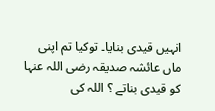انہیں قیدی بنایا۔ توکیا تم اپنی ماں عائشہ صدیقہ رضی اللہ عنہا کو قیدی بناتے ؟ اللہ کی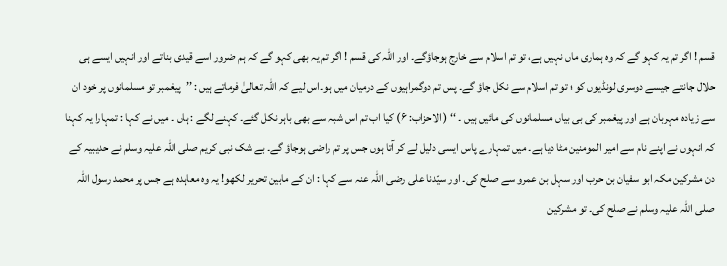قسم ! اگر تم یہ کہو گے کہ وہ ہماری ماں نہیں ہے، تو تم اسلام سے خارج ہوجاؤگے۔ اور اللہ کی قسم ! اگر تم یہ بھی کہو گے کہ ہم ضرور اسے قیدی بناتے اور انہیں ایسے ہی حلال جانتے جیسے دوسری لونڈیوں کو ؛ تو تم اسلام سے نکل جاؤ گے۔ پس تم دوگمراہیوں کے درمیان میں ہو۔اس لیے کہ اللہ تعالیٰ فرماتے ہیں : ’’پیغمبر تو مسلمانوں پر خود ان سے زیادہ مہربان ہے اور پیغمبر کی بی بیاں مسلمانوں کی مائیں ہیں ۔ ‘‘ ( الاحزاب: ۶) کیا اب تم اس شبہ سے بھی باہر نکل گئے۔ کہنے لگے : ہاں ۔ میں نے کہا : تمہارا یہ کہنا کہ انہوں نے اپنے نام سے امیر المومنین مٹا دیا ہے۔ میں تمہارے پاس ایسی دلیل لے کر آتا ہوں جس پر تم راضی ہوجاؤ گے۔ بے شک نبی کریم صلی اللہ علیہ وسلم نے حدیبیہ کے دن مشرکین مکہ ابو سفیان بن حرب اور سہل بن عمرو سے صلح کی۔ اور سیّدنا علی رضی اللہ عنہ سے کہا : ان کے مابین تحریر لکھو! یہ وہ معاہدہ ہے جس پر محمد رسول اللہ صلی اللہ علیہ وسلم نے صلح کی۔ تو مشرکین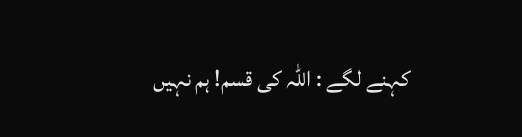کہنے لگے : اللہ کی قسم! ہم نہیں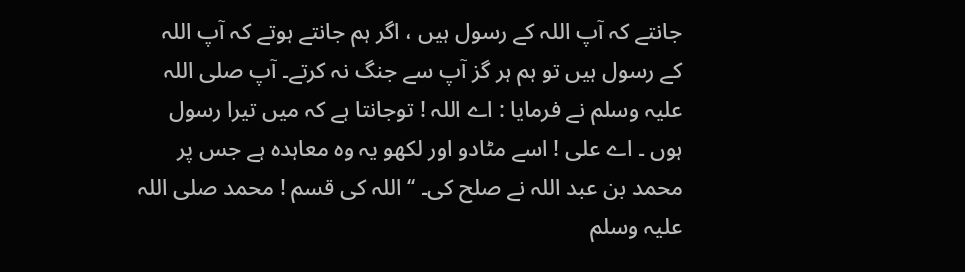جانتے کہ آپ اللہ کے رسول ہیں ، اگر ہم جانتے ہوتے کہ آپ اللہ کے رسول ہیں تو ہم ہر گز آپ سے جنگ نہ کرتے۔ آپ صلی اللہ علیہ وسلم نے فرمایا : اے اللہ ! توجانتا ہے کہ میں تیرا رسول ہوں ۔ اے علی ! اسے مٹادو اور لکھو یہ وہ معاہدہ ہے جس پر محمد بن عبد اللہ نے صلح کی۔ ‘‘ اللہ کی قسم ! محمد صلی اللہ علیہ وسلم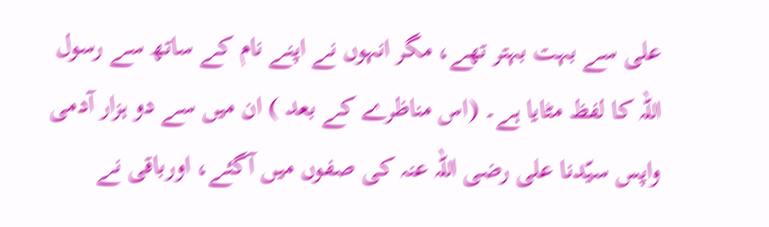علی سے بہت بہتر تھے، مگر انہوں نے اپنے نام کے ساتھ سے رسول اللہ کا لفظ مٹایا ہے۔ (اس مناظرے کے بعد ) ان میں سے دو ہزار آدمی واپس سیّدنا علی رضی اللہ عنہ کی صفوں میں آگئے، اورباقی نے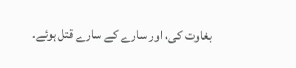بغاوت کی، اور سارے کے سارے قتل ہوئے۔